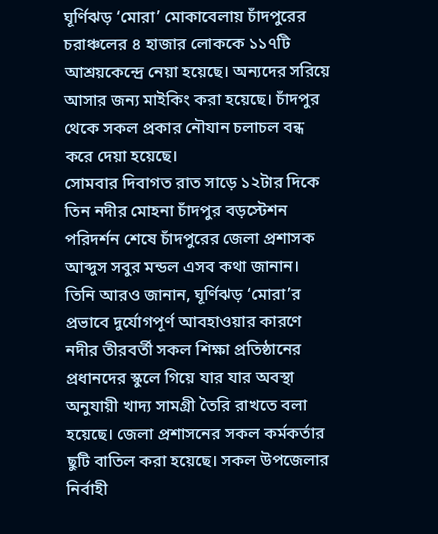ঘূর্ণিঝড় ‘মোরা’ মোকাবেলায় চাঁদপুরের চরাঞ্চলের ৪ হাজার লোককে ১১৭টি আশ্রয়কেন্দ্রে নেয়া হয়েছে। অন্যদের সরিয়ে আসার জন্য মাইকিং করা হয়েছে। চাঁদপুর থেকে সকল প্রকার নৌযান চলাচল বন্ধ করে দেয়া হয়েছে।
সোমবার দিবাগত রাত সাড়ে ১২টার দিকে তিন নদীর মোহনা চাঁদপুর বড়স্টেশন পরিদর্শন শেষে চাঁদপুরের জেলা প্রশাসক আব্দুস সবুর মন্ডল এসব কথা জানান।
তিনি আরও জানান, ঘূর্ণিঝড় ‘মোরা’র প্রভাবে দুর্যোগপূর্ণ আবহাওয়ার কারণে নদীর তীরবর্তী সকল শিক্ষা প্রতিষ্ঠানের প্রধানদের স্কুলে গিয়ে যার যার অবস্থা অনুযায়ী খাদ্য সামগ্রী তৈরি রাখতে বলা হয়েছে। জেলা প্রশাসনের সকল কর্মকর্তার ছুটি বাতিল করা হয়েছে। সকল উপজেলার নির্বাহী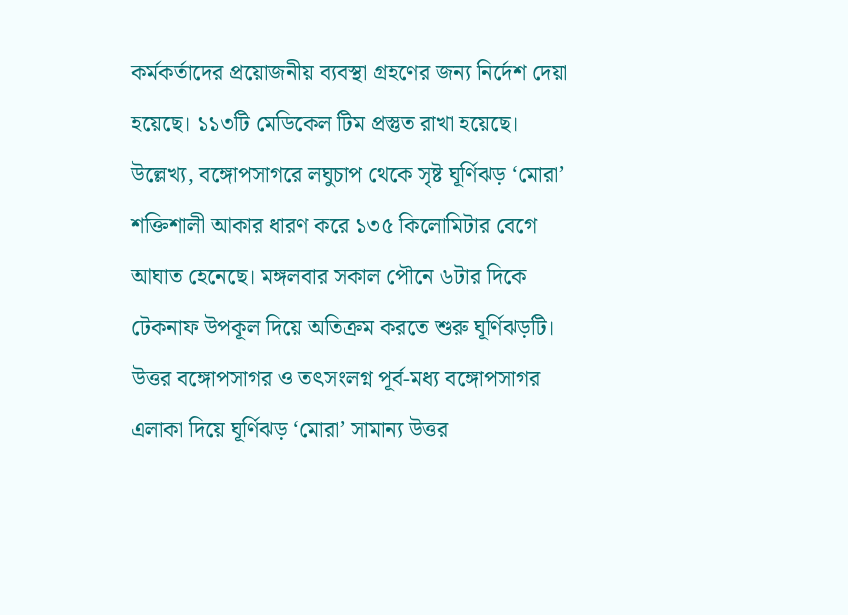কর্মকর্তাদের প্রয়োজনীয় ব্যবস্থা গ্রহণের জন্য নির্দেশ দেয়া হয়েছে। ১১৩টি মেডিকেল টিম প্রস্তুত রাখা হয়েছে।
উল্লেখ্য, বঙ্গোপসাগরে লঘুচাপ থেকে সৃষ্ট ঘূর্ণিঝড় ‘মোরা’ শক্তিশালী আকার ধারণ করে ১৩৫ কিলোমিটার বেগে আঘাত হেনেছে। মঙ্গলবার সকাল পৌনে ৬টার দিকে টেকনাফ উপকূল দিয়ে অতিক্রম করতে শুরু ঘূর্ণিঝড়টি। উত্তর বঙ্গোপসাগর ও তৎসংলগ্ন পূর্ব-মধ্য বঙ্গোপসাগর এলাকা দিয়ে ঘূর্ণিঝড় ‘মোরা’ সামান্য উত্তর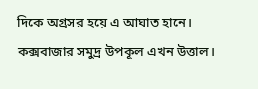দিকে অগ্রসর হয়ে এ আঘাত হানে।
কক্সবাজার সমুদ্র উপকূল এখন উত্তাল।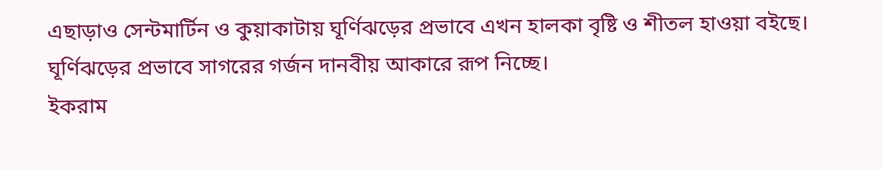এছাড়াও সেন্টমার্টিন ও কুয়াকাটায় ঘূর্ণিঝড়ের প্রভাবে এখন হালকা বৃষ্টি ও শীতল হাওয়া বইছে। ঘূর্ণিঝড়ের প্রভাবে সাগরের গর্জন দানবীয় আকারে রূপ নিচ্ছে।
ইকরাম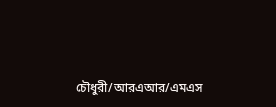চৌধুরী/আরএআর/এমএস